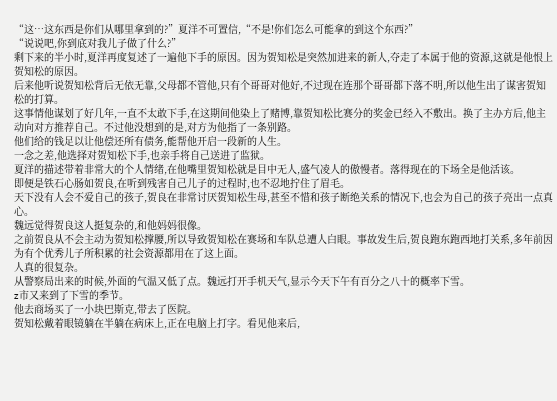“这…这东西是你们从哪里拿到的?”夏洋不可置信,“不是!你们怎么可能拿的到这个东西?”
“说说吧,你到底对我儿子做了什么?”
剩下来的半小时,夏洋再度复述了一遍他下手的原因。因为贺知松是突然加进来的新人,夺走了本属于他的资源,这就是他恨上贺知松的原因。
后来他听说贺知松背后无依无靠,父母都不管他,只有个哥哥对他好,不过现在连那个哥哥都下落不明,所以他生出了谋害贺知松的打算。
这事情他谋划了好几年,一直不太敢下手,在这期间他染上了赌博,靠贺知松比赛分的奖金已经入不敷出。换了主办方后,他主动向对方推荐自己。不过他没想到的是,对方为他指了一条别路。
他们给的钱足以让他偿还所有债务,能帮他开启一段新的人生。
一念之差,他选择对贺知松下手,也亲手将自己送进了监狱。
夏洋的描述带着非常大的个人情绪,在他嘴里贺知松就是目中无人,盛气凌人的傲慢者。落得现在的下场全是他活该。
即便是铁石心肠如贺良,在听到残害自己儿子的过程时,也不忍地拧住了眉毛。
天下没有人会不爱自己的孩子,贺良在非常讨厌贺知松生母,甚至不惜和孩子断绝关系的情况下,也会为自己的孩子亮出一点真心。
魏远觉得贺良这人挺复杂的,和他妈妈很像。
之前贺良从不会主动为贺知松撑腰,所以导致贺知松在赛场和车队总遭人白眼。事故发生后,贺良跑东跑西地打关系,多年前因为有个优秀儿子所积累的社会资源都用在了这上面。
人真的很复杂。
从警察局出来的时候,外面的气温又低了点。魏远打开手机天气,显示今天下午有百分之八十的概率下雪。
z市又来到了下雪的季节。
他去商场买了一小块巴斯克,带去了医院。
贺知松戴着眼镜躺在半躺在病床上,正在电脑上打字。看见他来后,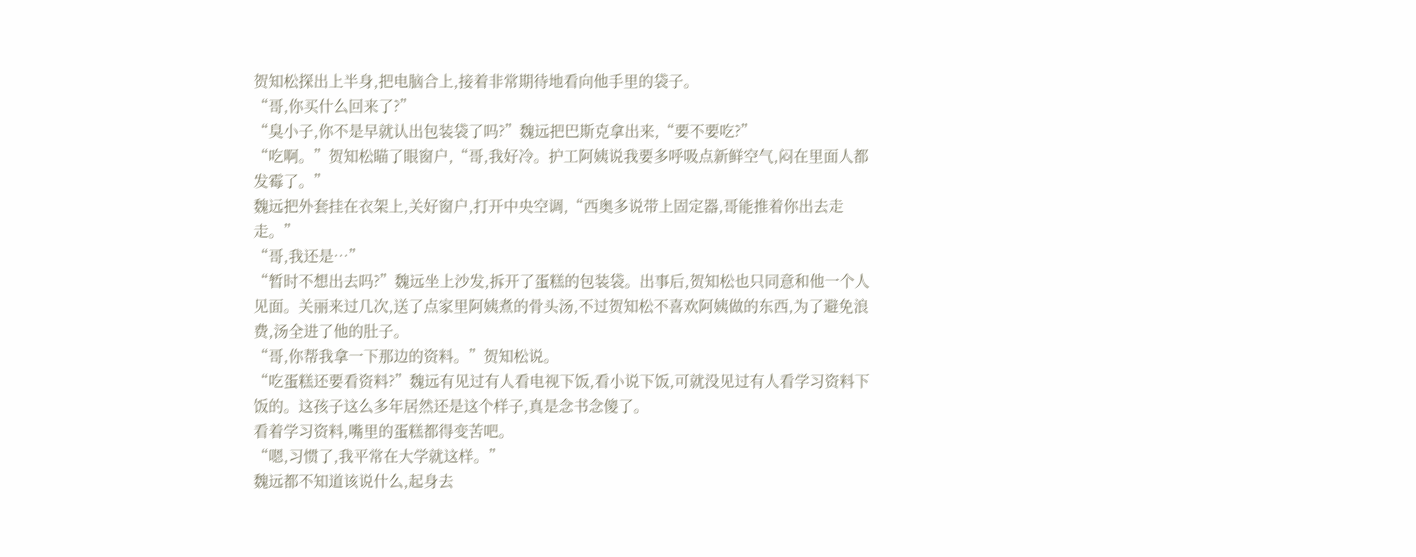贺知松探出上半身,把电脑合上,接着非常期待地看向他手里的袋子。
“哥,你买什么回来了?”
“臭小子,你不是早就认出包装袋了吗?”魏远把巴斯克拿出来,“要不要吃?”
“吃啊。”贺知松瞄了眼窗户,“哥,我好冷。护工阿姨说我要多呼吸点新鲜空气,闷在里面人都发霉了。”
魏远把外套挂在衣架上,关好窗户,打开中央空调,“西奥多说带上固定器,哥能推着你出去走走。”
“哥,我还是…”
“暂时不想出去吗?”魏远坐上沙发,拆开了蛋糕的包装袋。出事后,贺知松也只同意和他一个人见面。关丽来过几次,送了点家里阿姨煮的骨头汤,不过贺知松不喜欢阿姨做的东西,为了避免浪费,汤全进了他的肚子。
“哥,你帮我拿一下那边的资料。”贺知松说。
“吃蛋糕还要看资料?”魏远有见过有人看电视下饭,看小说下饭,可就没见过有人看学习资料下饭的。这孩子这么多年居然还是这个样子,真是念书念傻了。
看着学习资料,嘴里的蛋糕都得变苦吧。
“嗯,习惯了,我平常在大学就这样。”
魏远都不知道该说什么,起身去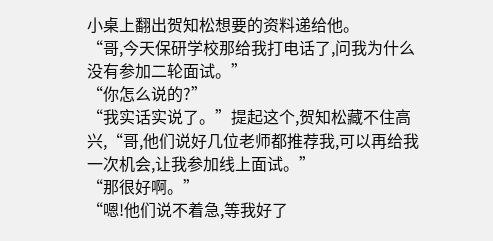小桌上翻出贺知松想要的资料递给他。
“哥,今天保研学校那给我打电话了,问我为什么没有参加二轮面试。”
“你怎么说的?”
“我实话实说了。”提起这个,贺知松藏不住高兴,“哥,他们说好几位老师都推荐我,可以再给我一次机会,让我参加线上面试。”
“那很好啊。”
“嗯!他们说不着急,等我好了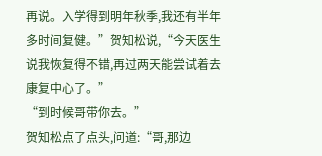再说。入学得到明年秋季,我还有半年多时间复健。”贺知松说,“今天医生说我恢复得不错,再过两天能尝试着去康复中心了。”
“到时候哥带你去。”
贺知松点了点头,问道:“哥,那边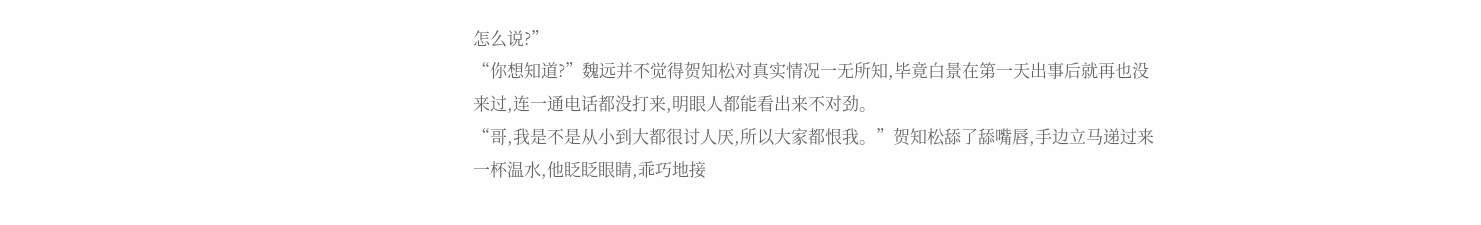怎么说?”
“你想知道?”魏远并不觉得贺知松对真实情况一无所知,毕竟白景在第一天出事后就再也没来过,连一通电话都没打来,明眼人都能看出来不对劲。
“哥,我是不是从小到大都很讨人厌,所以大家都恨我。”贺知松舔了舔嘴唇,手边立马递过来一杯温水,他眨眨眼睛,乖巧地接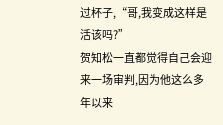过杯子,“哥,我变成这样是活该吗?”
贺知松一直都觉得自己会迎来一场审判,因为他这么多年以来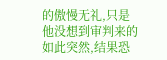的傲慢无礼,只是他没想到审判来的如此突然,结果恐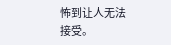怖到让人无法接受。